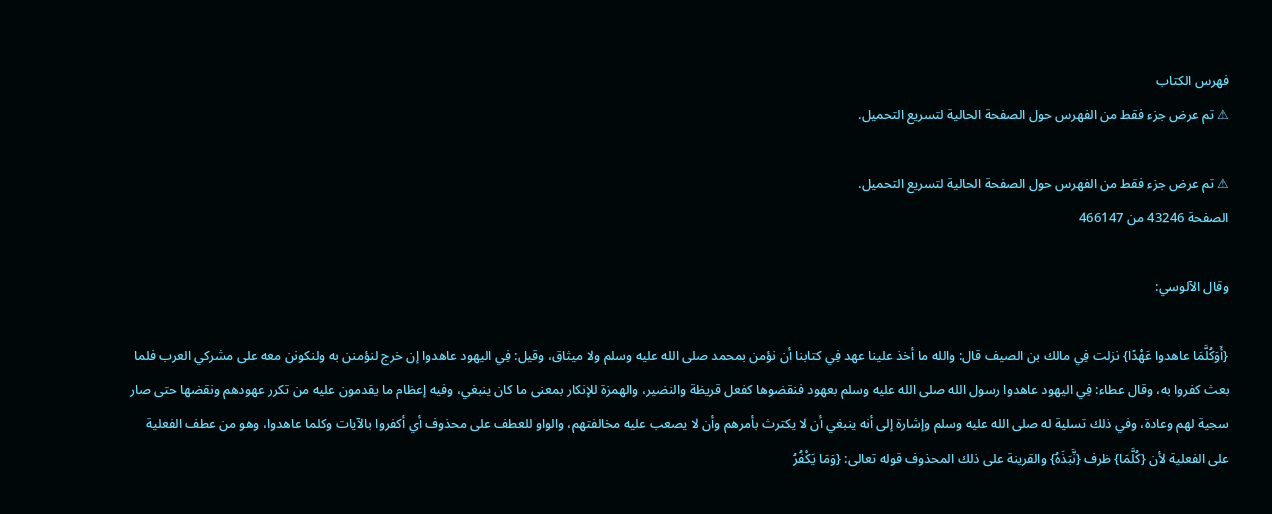فهرس الكتاب
⚠ تم عرض جزء فقط من الفهرس حول الصفحة الحالية لتسريع التحميل.

⚠ تم عرض جزء فقط من الفهرس حول الصفحة الحالية لتسريع التحميل.
الصفحة 43246 من 466147

وقال الآلوسي:

{أَوَكُلَّمَا عاهدوا عَهْدًا} نزلت فِي مالك بن الصيف قال: والله ما أخذ علينا عهد فِي كتابنا أن نؤمن بمحمد صلى الله عليه وسلم ولا ميثاق، وقيل: فِي اليهود عاهدوا إن خرج لنؤمنن به ولنكونن معه على مشركي العرب فلما بعث كفروا به، وقال عطاء: فِي اليهود عاهدوا رسول الله صلى الله عليه وسلم بعهود فنقضوها كفعل قريظة والنضير، والهمزة للإنكار بمعنى ما كان ينبغي، وفيه إعظام ما يقدمون عليه من تكرر عهودهم ونقضها حتى صار سجية لهم وعادة، وفي ذلك تسلية له صلى الله عليه وسلم وإشارة إلى أنه ينبغي أن لا يكترث بأمرهم وأن لا يصعب عليه مخالفتهم، والواو للعطف على محذوف أي أكفروا بالآيات وكلما عاهدوا، وهو من عطف الفعلية على الفعلية لأن {كُلَّمَا} ظرف {نَّبَذَهُ} والقرينة على ذلك المحذوف قوله تعالى: {وَمَا يَكْفُرُ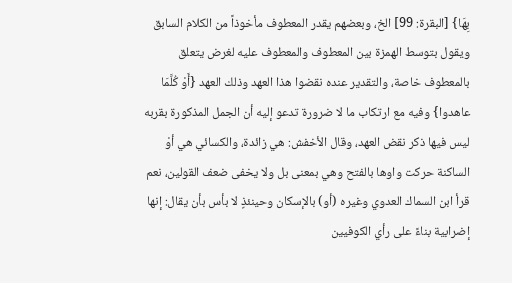بِهَا} [البقرة: 99] الخ، وبعضهم يقدر المعطوف مأخوذاً من الكلام السابق ويقول بتوسط الهمزة بين المعطوف والمعطوف عليه لغرض يتعلق بالمعطوف خاصة، والتقدير عنده نقضوا هذا العهد وذلك العهد {أَوْ كُلَّمَا عاهدوا} وفيه مع ارتكاب ما لا ضرورة تدعو إليه أن الجمل المذكورة بقربه ليس فيها ذكر نقض العهد، وقال الأخفش: هي زائدة، والكسائي هي أوْ الساكنة حركت واوها بالفتح وهي بمعنى بل ولا يخفى ضعف القولين، نعم قرأ ابن السماك العدوي وغيره (أو) بالإسكان وحينئذٍ لا بأس بأن يقال: إنها إضرابية بناءً على رأي الكوفيين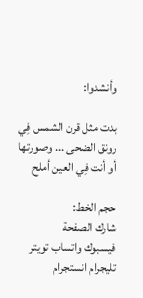وأنشدوا:

بدت مثل قرن الشمس فِي رونق الضحى ... وصورتها أو أنت فِي العين أملح

حجم الخط:
شارك الصفحة
فيسبوك واتساب تويتر تليجرام انستجرام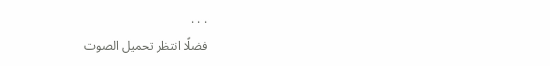. . .
فضلًا انتظر تحميل الصوت